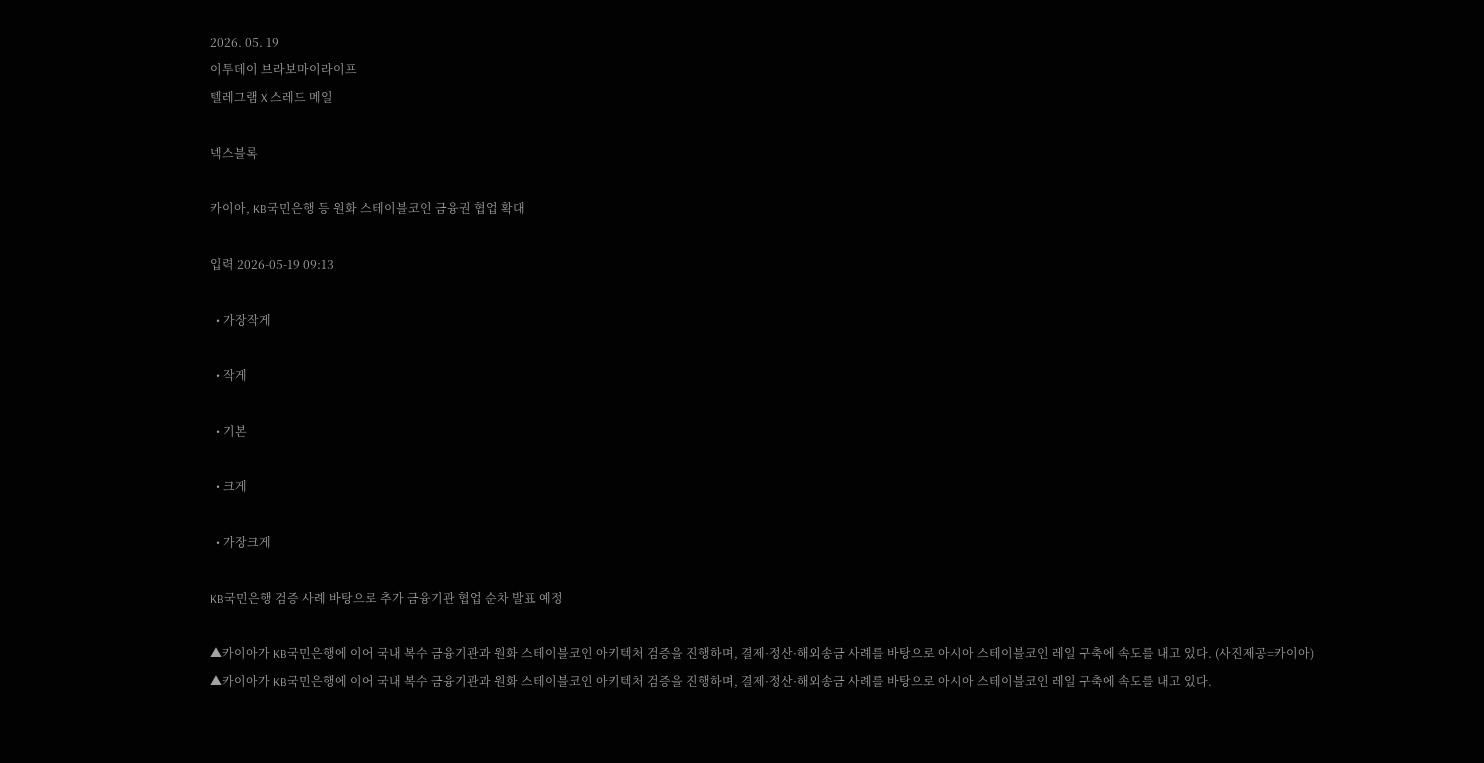2026. 05. 19
이투데이 브라보마이라이프
텔레그램 X 스레드 메일

넥스블록

카이아, KB국민은행 등 원화 스테이블코인 금융권 협업 확대

입력 2026-05-19 09:13

  • 가장작게

  • 작게

  • 기본

  • 크게

  • 가장크게

KB국민은행 검증 사례 바탕으로 추가 금융기관 협업 순차 발표 예정

▲카이아가 KB국민은행에 이어 국내 복수 금융기관과 원화 스테이블코인 아키텍처 검증을 진행하며, 결제·정산·해외송금 사례를 바탕으로 아시아 스테이블코인 레일 구축에 속도를 내고 있다. (사진제공=카이아)
▲카이아가 KB국민은행에 이어 국내 복수 금융기관과 원화 스테이블코인 아키텍처 검증을 진행하며, 결제·정산·해외송금 사례를 바탕으로 아시아 스테이블코인 레일 구축에 속도를 내고 있다.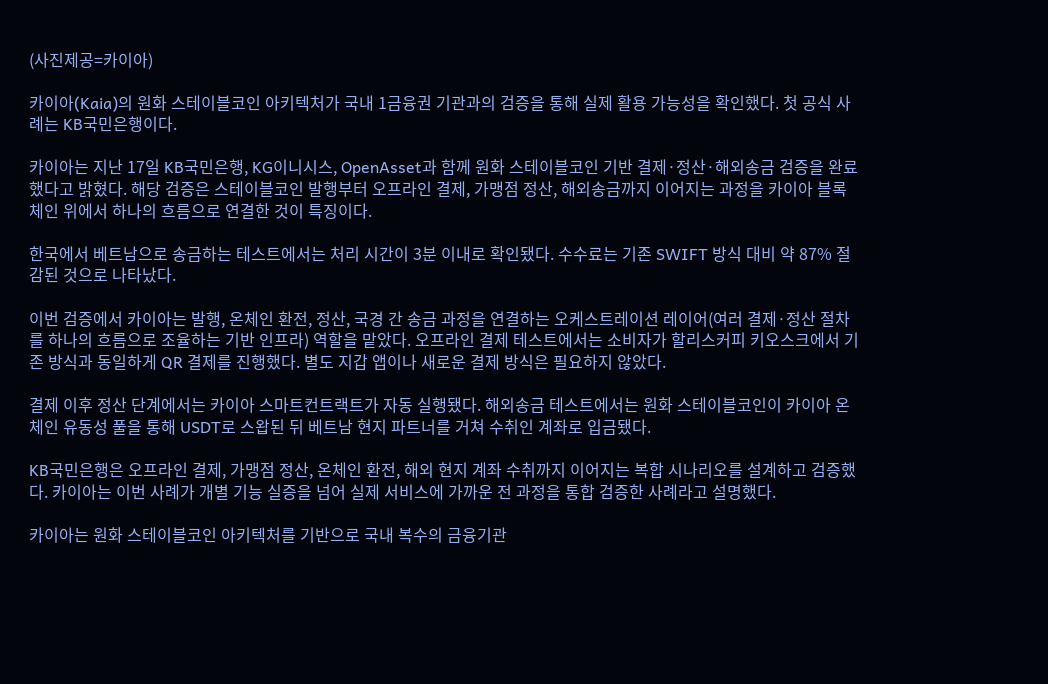(사진제공=카이아)

카이아(Kaia)의 원화 스테이블코인 아키텍처가 국내 1금융권 기관과의 검증을 통해 실제 활용 가능성을 확인했다. 첫 공식 사례는 KB국민은행이다.

카이아는 지난 17일 KB국민은행, KG이니시스, OpenAsset과 함께 원화 스테이블코인 기반 결제·정산·해외송금 검증을 완료했다고 밝혔다. 해당 검증은 스테이블코인 발행부터 오프라인 결제, 가맹점 정산, 해외송금까지 이어지는 과정을 카이아 블록체인 위에서 하나의 흐름으로 연결한 것이 특징이다.

한국에서 베트남으로 송금하는 테스트에서는 처리 시간이 3분 이내로 확인됐다. 수수료는 기존 SWIFT 방식 대비 약 87% 절감된 것으로 나타났다.

이번 검증에서 카이아는 발행, 온체인 환전, 정산, 국경 간 송금 과정을 연결하는 오케스트레이션 레이어(여러 결제·정산 절차를 하나의 흐름으로 조율하는 기반 인프라) 역할을 맡았다. 오프라인 결제 테스트에서는 소비자가 할리스커피 키오스크에서 기존 방식과 동일하게 QR 결제를 진행했다. 별도 지갑 앱이나 새로운 결제 방식은 필요하지 않았다.

결제 이후 정산 단계에서는 카이아 스마트컨트랙트가 자동 실행됐다. 해외송금 테스트에서는 원화 스테이블코인이 카이아 온체인 유동성 풀을 통해 USDT로 스왑된 뒤 베트남 현지 파트너를 거쳐 수취인 계좌로 입금됐다.

KB국민은행은 오프라인 결제, 가맹점 정산, 온체인 환전, 해외 현지 계좌 수취까지 이어지는 복합 시나리오를 설계하고 검증했다. 카이아는 이번 사례가 개별 기능 실증을 넘어 실제 서비스에 가까운 전 과정을 통합 검증한 사례라고 설명했다.

카이아는 원화 스테이블코인 아키텍처를 기반으로 국내 복수의 금융기관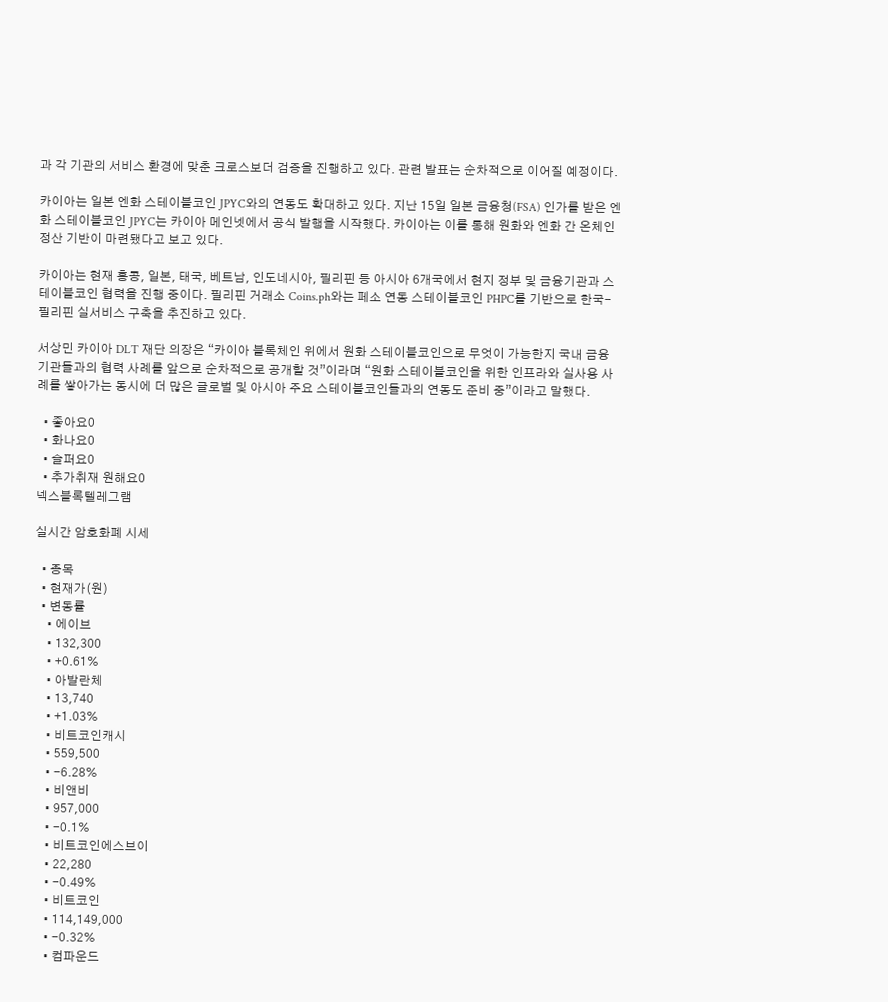과 각 기관의 서비스 환경에 맞춘 크로스보더 검증을 진행하고 있다. 관련 발표는 순차적으로 이어질 예정이다.

카이아는 일본 엔화 스테이블코인 JPYC와의 연동도 확대하고 있다. 지난 15일 일본 금융청(FSA) 인가를 받은 엔화 스테이블코인 JPYC는 카이아 메인넷에서 공식 발행을 시작했다. 카이아는 이를 통해 원화와 엔화 간 온체인 정산 기반이 마련됐다고 보고 있다.

카이아는 현재 홍콩, 일본, 태국, 베트남, 인도네시아, 필리핀 등 아시아 6개국에서 현지 정부 및 금융기관과 스테이블코인 협력을 진행 중이다. 필리핀 거래소 Coins.ph와는 페소 연동 스테이블코인 PHPC를 기반으로 한국-필리핀 실서비스 구축을 추진하고 있다.

서상민 카이아 DLT 재단 의장은 “카이아 블록체인 위에서 원화 스테이블코인으로 무엇이 가능한지 국내 금융기관들과의 협력 사례를 앞으로 순차적으로 공개할 것”이라며 “원화 스테이블코인을 위한 인프라와 실사용 사례를 쌓아가는 동시에 더 많은 글로벌 및 아시아 주요 스테이블코인들과의 연동도 준비 중”이라고 말했다.

  • 좋아요0
  • 화나요0
  • 슬퍼요0
  • 추가취재 원해요0
넥스블록텔레그램

실시간 암호화폐 시세

  • 종목
  • 현재가(원)
  • 변동률
    • 에이브
    • 132,300
    • +0.61%
    • 아발란체
    • 13,740
    • +1.03%
    • 비트코인캐시
    • 559,500
    • -6.28%
    • 비앤비
    • 957,000
    • -0.1%
    • 비트코인에스브이
    • 22,280
    • -0.49%
    • 비트코인
    • 114,149,000
    • -0.32%
    • 컴파운드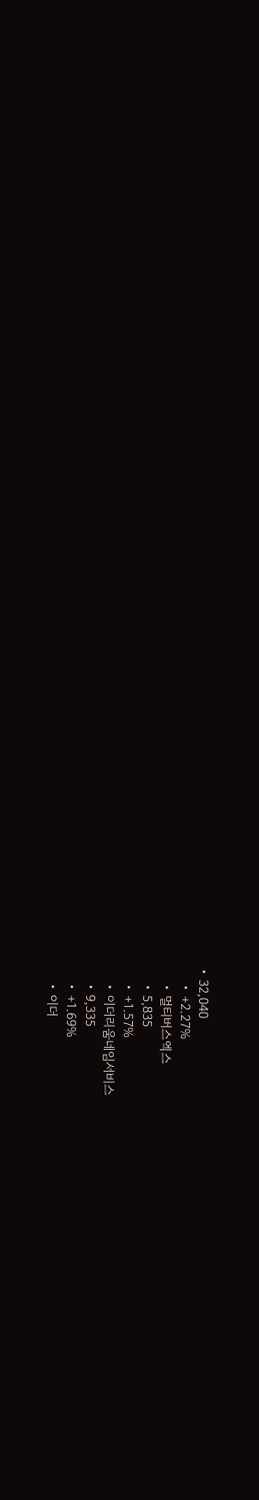• 32,040
    • +2.27%
    • 멀티버스엑스
    • 5,835
    • +1.57%
    • 이더리움네임서비스
    • 9,335
    • +1.69%
    • 이더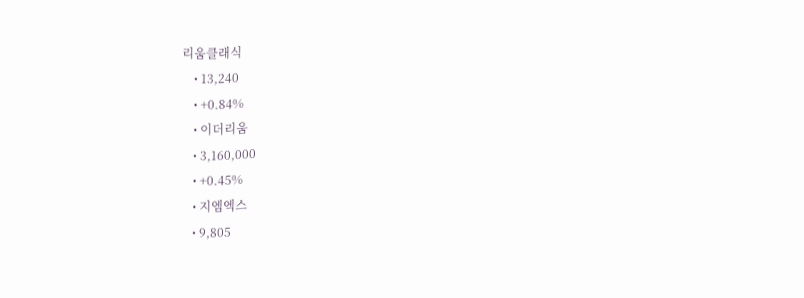리움클래식
    • 13,240
    • +0.84%
    • 이더리움
    • 3,160,000
    • +0.45%
    • 지엠엑스
    • 9,805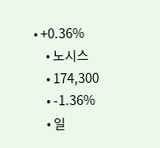• +0.36%
    • 노시스
    • 174,300
    • -1.36%
    • 일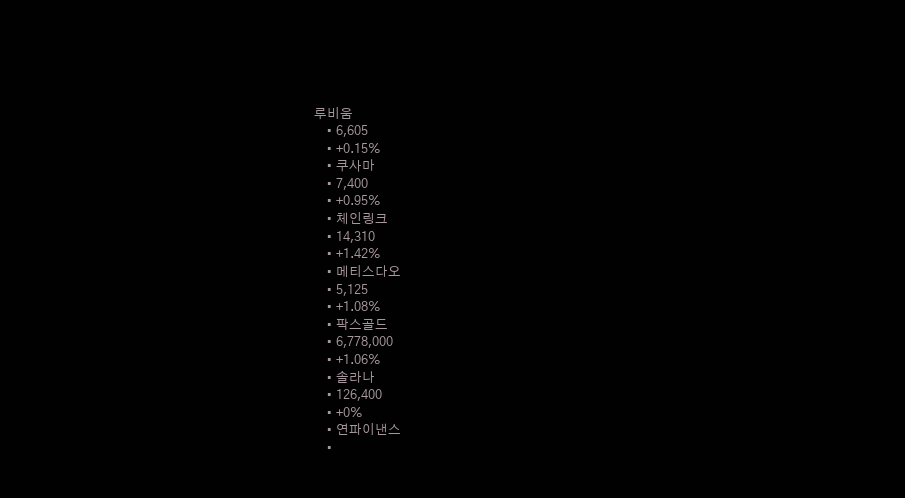루비움
    • 6,605
    • +0.15%
    • 쿠사마
    • 7,400
    • +0.95%
    • 체인링크
    • 14,310
    • +1.42%
    • 메티스다오
    • 5,125
    • +1.08%
    • 팍스골드
    • 6,778,000
    • +1.06%
    • 솔라나
    • 126,400
    • +0%
    • 연파이낸스
    •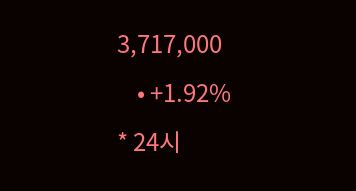3,717,000
    • +1.92%
* 24시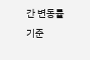간 변동률 기준